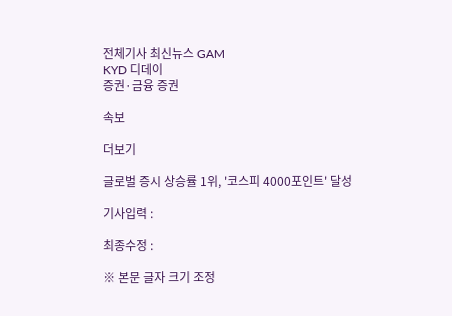전체기사 최신뉴스 GAM
KYD 디데이
증권·금융 증권

속보

더보기

글로벌 증시 상승률 1위, '코스피 4000포인트' 달성

기사입력 :

최종수정 :

※ 본문 글자 크기 조정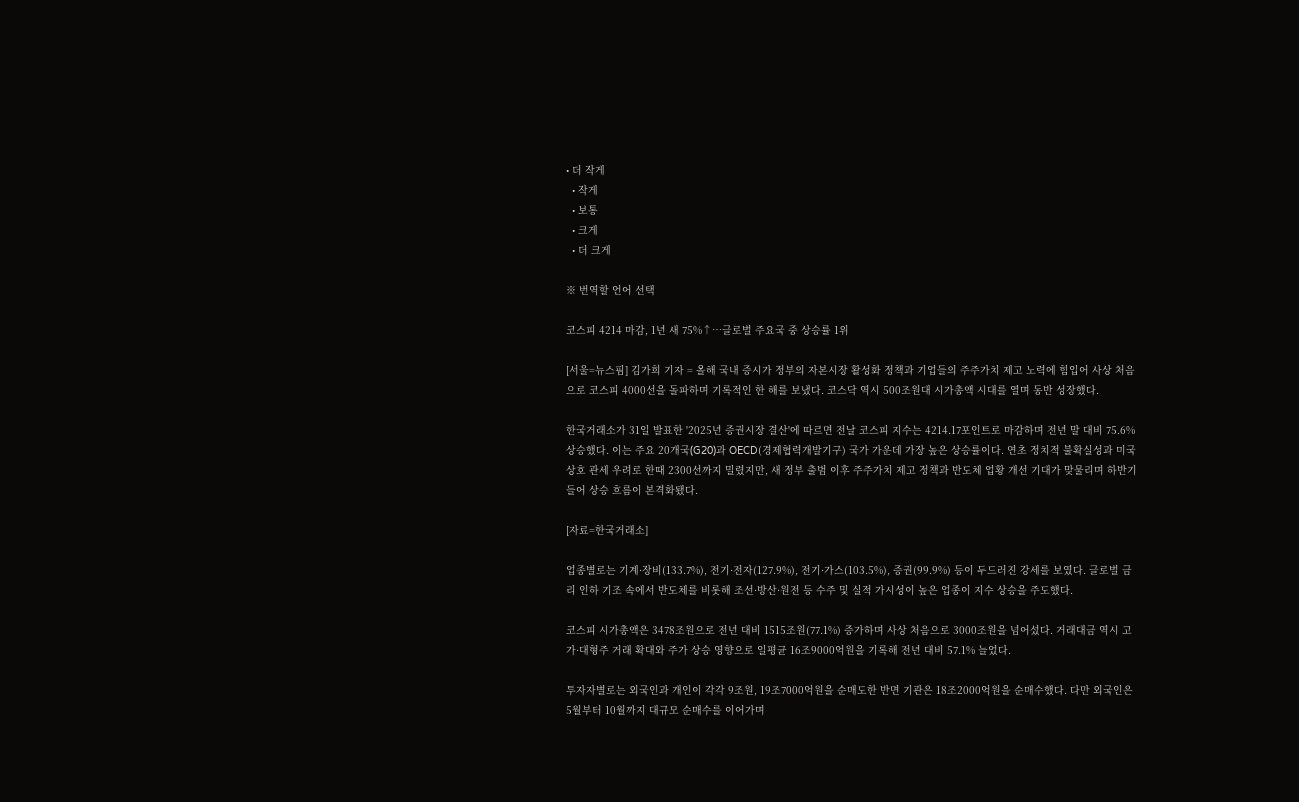• 더 작게
  • 작게
  • 보통
  • 크게
  • 더 크게

※ 번역할 언어 선택

코스피 4214 마감, 1년 새 75%↑…글로벌 주요국 중 상승률 1위

[서울=뉴스핌] 김가희 기자 = 올해 국내 증시가 정부의 자본시장 활성화 정책과 기업들의 주주가치 제고 노력에 힘입어 사상 처음으로 코스피 4000선을 돌파하며 기록적인 한 해를 보냈다. 코스닥 역시 500조원대 시가총액 시대를 열며 동반 성장했다.

한국거래소가 31일 발표한 '2025년 증권시장 결산'에 따르면 전날 코스피 지수는 4214.17포인트로 마감하며 전년 말 대비 75.6% 상승했다. 이는 주요 20개국(G20)과 OECD(경제협력개발기구) 국가 가운데 가장 높은 상승률이다. 연초 정치적 불확실성과 미국 상호 관세 우려로 한때 2300선까지 밀렸지만, 새 정부 출범 이후 주주가치 제고 정책과 반도체 업황 개선 기대가 맞물리며 하반기 들어 상승 흐름이 본격화됐다.

[자료=한국거래소]

업종별로는 기계·장비(133.7%), 전기·전자(127.9%), 전기·가스(103.5%), 증권(99.9%) 등이 두드러진 강세를 보였다. 글로벌 금리 인하 기조 속에서 반도체를 비롯해 조선·방산·원전 등 수주 및 실적 가시성이 높은 업종이 지수 상승을 주도했다.

코스피 시가총액은 3478조원으로 전년 대비 1515조원(77.1%) 증가하며 사상 처음으로 3000조원을 넘어섰다. 거래대금 역시 고가·대형주 거래 확대와 주가 상승 영향으로 일평균 16조9000억원을 기록해 전년 대비 57.1% 늘었다.

투자자별로는 외국인과 개인이 각각 9조원, 19조7000억원을 순매도한 반면 기관은 18조2000억원을 순매수했다. 다만 외국인은 5월부터 10월까지 대규모 순매수를 이어가며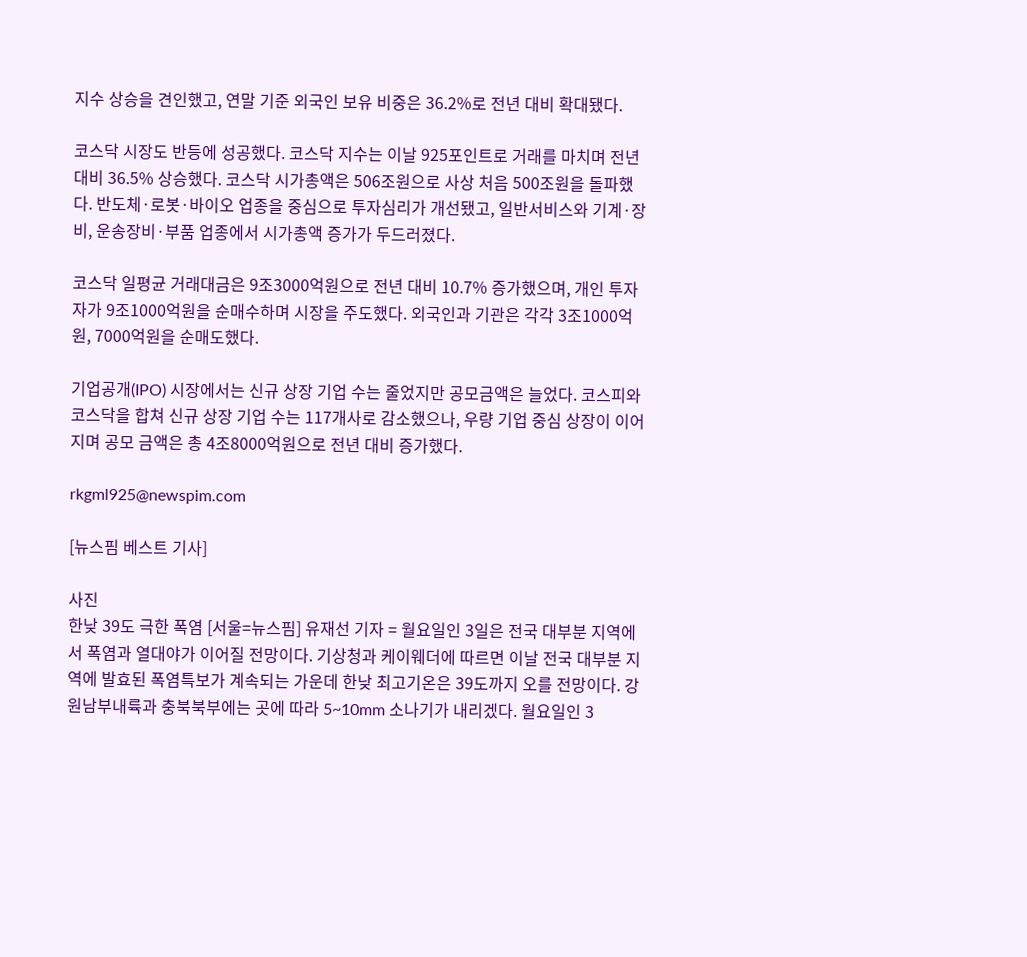지수 상승을 견인했고, 연말 기준 외국인 보유 비중은 36.2%로 전년 대비 확대됐다.

코스닥 시장도 반등에 성공했다. 코스닥 지수는 이날 925포인트로 거래를 마치며 전년 대비 36.5% 상승했다. 코스닥 시가총액은 506조원으로 사상 처음 500조원을 돌파했다. 반도체·로봇·바이오 업종을 중심으로 투자심리가 개선됐고, 일반서비스와 기계·장비, 운송장비·부품 업종에서 시가총액 증가가 두드러졌다.

코스닥 일평균 거래대금은 9조3000억원으로 전년 대비 10.7% 증가했으며, 개인 투자자가 9조1000억원을 순매수하며 시장을 주도했다. 외국인과 기관은 각각 3조1000억원, 7000억원을 순매도했다.

기업공개(IPO) 시장에서는 신규 상장 기업 수는 줄었지만 공모금액은 늘었다. 코스피와 코스닥을 합쳐 신규 상장 기업 수는 117개사로 감소했으나, 우량 기업 중심 상장이 이어지며 공모 금액은 총 4조8000억원으로 전년 대비 증가했다.

rkgml925@newspim.com

[뉴스핌 베스트 기사]

사진
한낮 39도 극한 폭염 [서울=뉴스핌] 유재선 기자 = 월요일인 3일은 전국 대부분 지역에서 폭염과 열대야가 이어질 전망이다. 기상청과 케이웨더에 따르면 이날 전국 대부분 지역에 발효된 폭염특보가 계속되는 가운데 한낮 최고기온은 39도까지 오를 전망이다. 강원남부내륙과 충북북부에는 곳에 따라 5~10mm 소나기가 내리겠다. 월요일인 3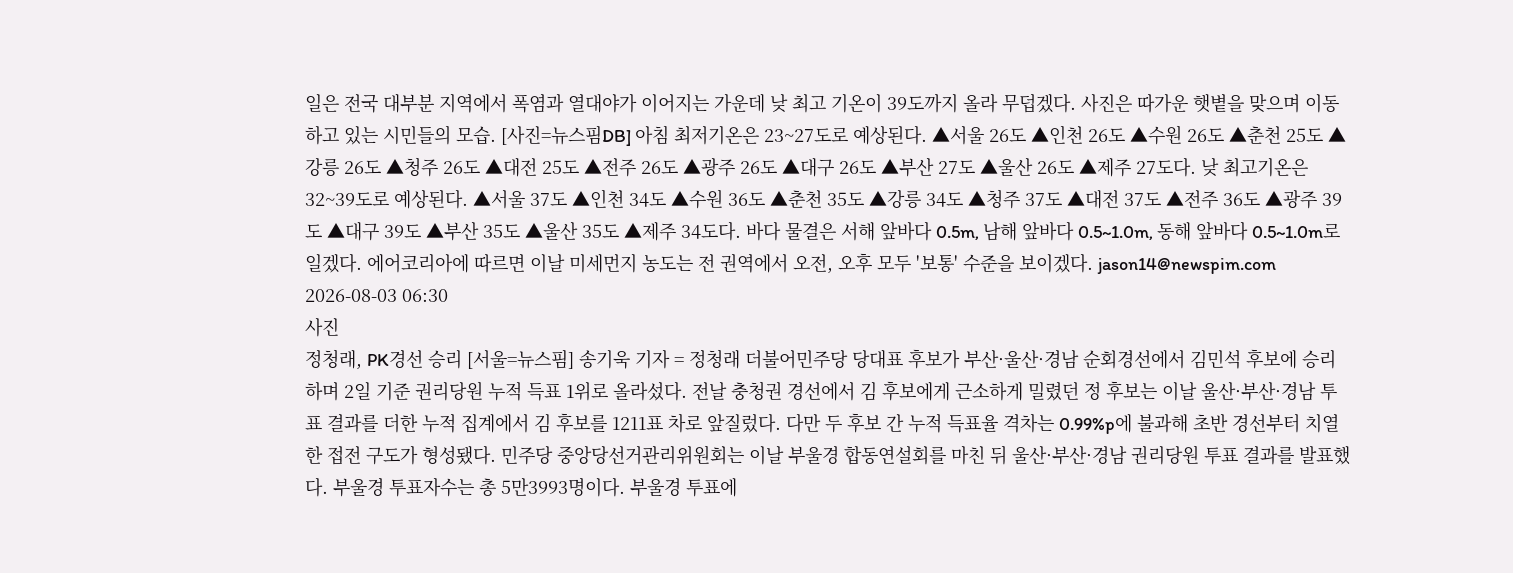일은 전국 대부분 지역에서 폭염과 열대야가 이어지는 가운데 낮 최고 기온이 39도까지 올라 무덥겠다. 사진은 따가운 햇볕을 맞으며 이동하고 있는 시민들의 모습. [사진=뉴스핌DB] 아침 최저기온은 23~27도로 예상된다. ▲서울 26도 ▲인천 26도 ▲수원 26도 ▲춘천 25도 ▲강릉 26도 ▲청주 26도 ▲대전 25도 ▲전주 26도 ▲광주 26도 ▲대구 26도 ▲부산 27도 ▲울산 26도 ▲제주 27도다. 낮 최고기온은 32~39도로 예상된다. ▲서울 37도 ▲인천 34도 ▲수원 36도 ▲춘천 35도 ▲강릉 34도 ▲청주 37도 ▲대전 37도 ▲전주 36도 ▲광주 39도 ▲대구 39도 ▲부산 35도 ▲울산 35도 ▲제주 34도다. 바다 물결은 서해 앞바다 0.5m, 남해 앞바다 0.5~1.0m, 동해 앞바다 0.5~1.0m로 일겠다. 에어코리아에 따르면 이날 미세먼지 농도는 전 권역에서 오전, 오후 모두 '보통' 수준을 보이겠다. jason14@newspim.com 2026-08-03 06:30
사진
정청래, PK경선 승리 [서울=뉴스핌] 송기욱 기자 = 정청래 더불어민주당 당대표 후보가 부산·울산·경남 순회경선에서 김민석 후보에 승리하며 2일 기준 권리당원 누적 득표 1위로 올라섰다. 전날 충청권 경선에서 김 후보에게 근소하게 밀렸던 정 후보는 이날 울산·부산·경남 투표 결과를 더한 누적 집계에서 김 후보를 1211표 차로 앞질렀다. 다만 두 후보 간 누적 득표율 격차는 0.99%p에 불과해 초반 경선부터 치열한 접전 구도가 형성됐다. 민주당 중앙당선거관리위원회는 이날 부울경 합동연설회를 마친 뒤 울산·부산·경남 권리당원 투표 결과를 발표했다. 부울경 투표자수는 총 5만3993명이다. 부울경 투표에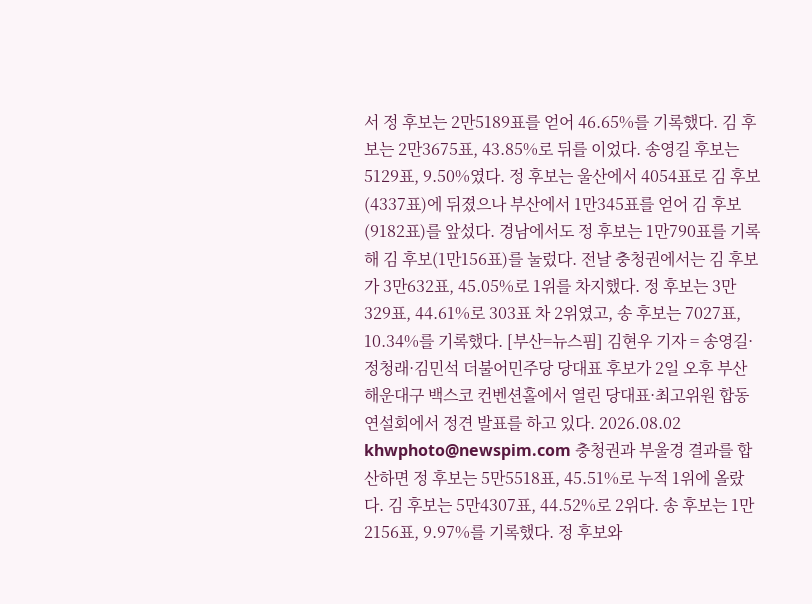서 정 후보는 2만5189표를 얻어 46.65%를 기록했다. 김 후보는 2만3675표, 43.85%로 뒤를 이었다. 송영길 후보는 5129표, 9.50%였다. 정 후보는 울산에서 4054표로 김 후보(4337표)에 뒤졌으나 부산에서 1만345표를 얻어 김 후보(9182표)를 앞섰다. 경남에서도 정 후보는 1만790표를 기록해 김 후보(1만156표)를 눌렀다. 전날 충청권에서는 김 후보가 3만632표, 45.05%로 1위를 차지했다. 정 후보는 3만329표, 44.61%로 303표 차 2위였고, 송 후보는 7027표, 10.34%를 기록했다. [부산=뉴스핌] 김현우 기자 = 송영길·정청래·김민석 더불어민주당 당대표 후보가 2일 오후 부산 해운대구 백스코 컨벤션홀에서 열린 당대표·최고위원 합동연설회에서 정견 발표를 하고 있다. 2026.08.02 khwphoto@newspim.com 충청권과 부울경 결과를 합산하면 정 후보는 5만5518표, 45.51%로 누적 1위에 올랐다. 김 후보는 5만4307표, 44.52%로 2위다. 송 후보는 1만2156표, 9.97%를 기록했다. 정 후보와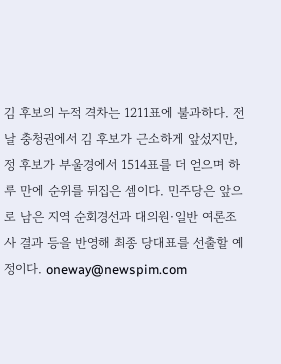김 후보의 누적 격차는 1211표에 불과하다. 전날 충청권에서 김 후보가 근소하게 앞섰지만, 정 후보가 부울경에서 1514표를 더 얻으며 하루 만에 순위를 뒤집은 셈이다. 민주당은 앞으로 남은 지역 순회경선과 대의원·일반 여론조사 결과 등을 반영해 최종 당대표를 선출할 예정이다. oneway@newspim.com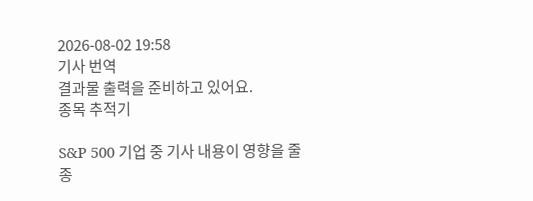2026-08-02 19:58
기사 번역
결과물 출력을 준비하고 있어요.
종목 추적기

S&P 500 기업 중 기사 내용이 영향을 줄 종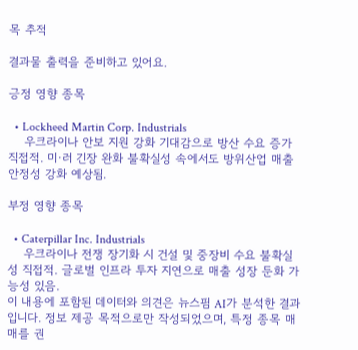목 추적

결과물 출력을 준비하고 있어요.

긍정 영향 종목

  • Lockheed Martin Corp. Industrials
    우크라이나 안보 지원 강화 기대감으로 방산 수요 증가 직접적. 미·러 긴장 완화 불확실성 속에서도 방위산업 매출 안정성 강화 예상됨.

부정 영향 종목

  • Caterpillar Inc. Industrials
    우크라이나 전쟁 장기화 시 건설 및 중장비 수요 불확실성 직접적. 글로벌 인프라 투자 지연으로 매출 성장 둔화 가능성 있음.
이 내용에 포함된 데이터와 의견은 뉴스핌 AI가 분석한 결과입니다. 정보 제공 목적으로만 작성되었으며, 특정 종목 매매를 권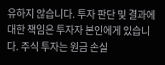유하지 않습니다. 투자 판단 및 결과에 대한 책임은 투자자 본인에게 있습니다. 주식 투자는 원금 손실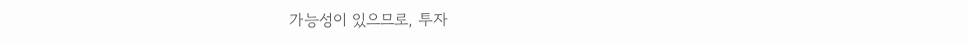가능성이 있으므로, 투자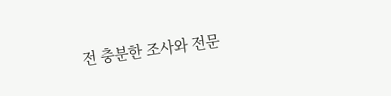전 충분한 조사와 전문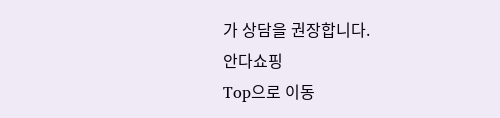가 상담을 권장합니다.
안다쇼핑
Top으로 이동